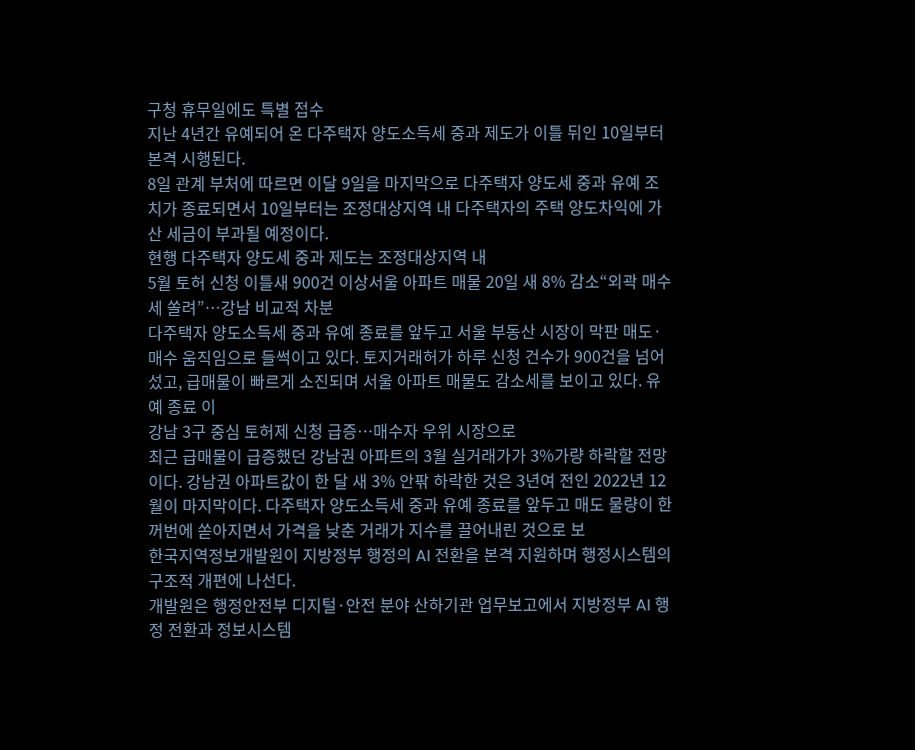구청 휴무일에도 특별 접수
지난 4년간 유예되어 온 다주택자 양도소득세 중과 제도가 이틀 뒤인 10일부터 본격 시행된다.
8일 관계 부처에 따르면 이달 9일을 마지막으로 다주택자 양도세 중과 유예 조치가 종료되면서 10일부터는 조정대상지역 내 다주택자의 주택 양도차익에 가산 세금이 부과될 예정이다.
현행 다주택자 양도세 중과 제도는 조정대상지역 내
5월 토허 신청 이틀새 900건 이상서울 아파트 매물 20일 새 8% 감소“외곽 매수세 쏠려”⋯강남 비교적 차분
다주택자 양도소득세 중과 유예 종료를 앞두고 서울 부동산 시장이 막판 매도·매수 움직임으로 들썩이고 있다. 토지거래허가 하루 신청 건수가 900건을 넘어섰고, 급매물이 빠르게 소진되며 서울 아파트 매물도 감소세를 보이고 있다. 유예 종료 이
강남 3구 중심 토허제 신청 급증⋯매수자 우위 시장으로
최근 급매물이 급증했던 강남권 아파트의 3월 실거래가가 3%가량 하락할 전망이다. 강남권 아파트값이 한 달 새 3% 안팎 하락한 것은 3년여 전인 2022년 12월이 마지막이다. 다주택자 양도소득세 중과 유예 종료를 앞두고 매도 물량이 한꺼번에 쏟아지면서 가격을 낮춘 거래가 지수를 끌어내린 것으로 보
한국지역정보개발원이 지방정부 행정의 AI 전환을 본격 지원하며 행정시스템의 구조적 개편에 나선다.
개발원은 행정안전부 디지털·안전 분야 산하기관 업무보고에서 지방정부 AI 행정 전환과 정보시스템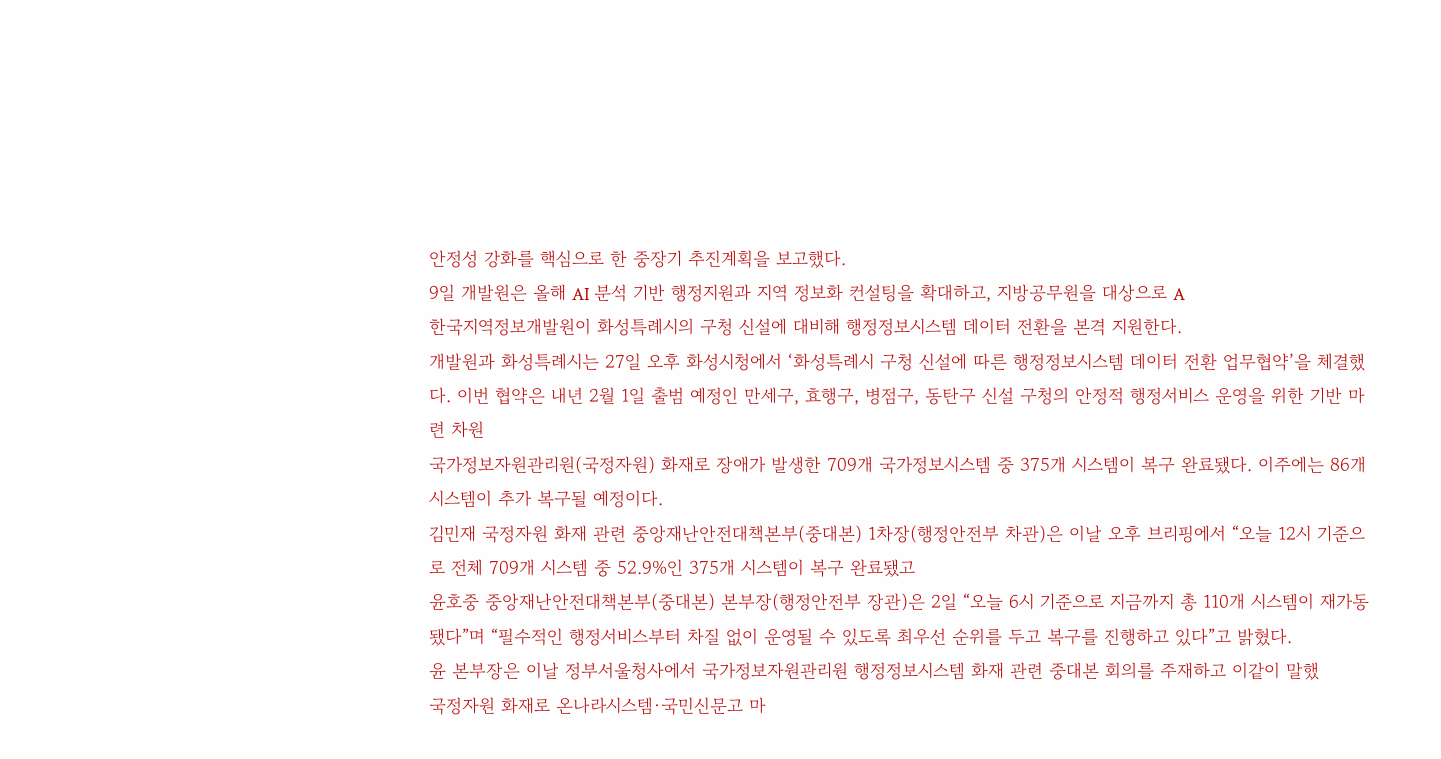안정성 강화를 핵심으로 한 중장기 추진계획을 보고했다.
9일 개발원은 올해 AI 분석 기반 행정지원과 지역 정보화 컨설팅을 확대하고, 지방공무원을 대상으로 A
한국지역정보개발원이 화성특례시의 구청 신설에 대비해 행정정보시스템 데이터 전환을 본격 지원한다.
개발원과 화성특례시는 27일 오후 화성시청에서 ‘화성특례시 구청 신설에 따른 행정정보시스템 데이터 전환 업무협약’을 체결했다. 이번 협약은 내년 2월 1일 출범 예정인 만세구, 효행구, 병점구, 동탄구 신설 구청의 안정적 행정서비스 운영을 위한 기반 마련 차원
국가정보자원관리원(국정자원) 화재로 장애가 발생한 709개 국가정보시스템 중 375개 시스템이 복구 완료됐다. 이주에는 86개 시스템이 추가 복구될 예정이다.
김민재 국정자원 화재 관련 중앙재난안전대책본부(중대본) 1차장(행정안전부 차관)은 이날 오후 브리핑에서 “오늘 12시 기준으로 전체 709개 시스템 중 52.9%인 375개 시스템이 복구 완료됐고
윤호중 중앙재난안전대책본부(중대본) 본부장(행정안전부 장관)은 2일 “오늘 6시 기준으로 지금까지 총 110개 시스템이 재가동됐다”며 “필수적인 행정서비스부터 차질 없이 운영될 수 있도록 최우선 순위를 두고 복구를 진행하고 있다”고 밝혔다.
윤 본부장은 이날 정부서울청사에서 국가정보자원관리원 행정정보시스템 화재 관련 중대본 회의를 주재하고 이같이 말했
국정자원 화재로 온나라시스템·국민신문고 마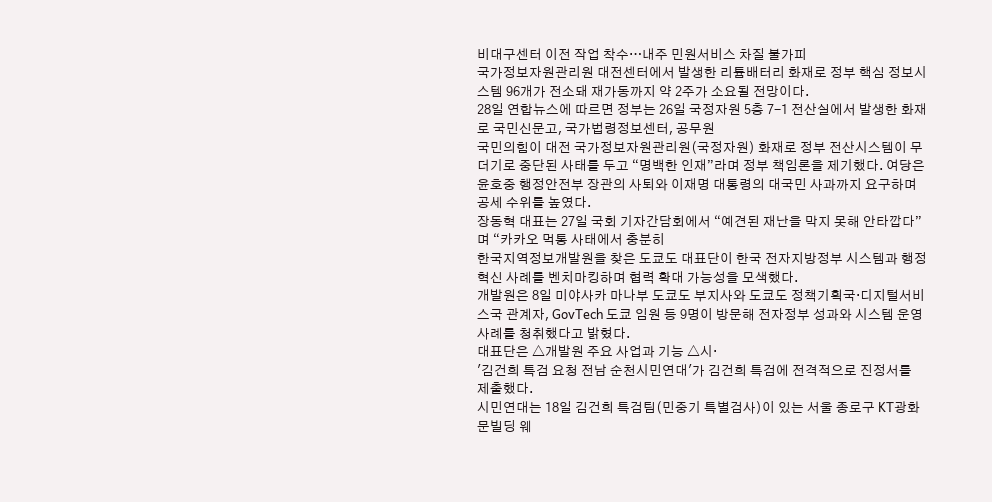비대구센터 이전 작업 착수…내주 민원서비스 차질 불가피
국가정보자원관리원 대전센터에서 발생한 리튬배터리 화재로 정부 핵심 정보시스템 96개가 전소돼 재가동까지 약 2주가 소요될 전망이다.
28일 연합뉴스에 따르면 정부는 26일 국정자원 5층 7-1 전산실에서 발생한 화재로 국민신문고, 국가법령정보센터, 공무원
국민의힘이 대전 국가정보자원관리원(국정자원) 화재로 정부 전산시스템이 무더기로 중단된 사태를 두고 “명백한 인재”라며 정부 책임론을 제기했다. 여당은 윤호중 행정안전부 장관의 사퇴와 이재명 대통령의 대국민 사과까지 요구하며 공세 수위를 높였다.
장동혁 대표는 27일 국회 기자간담회에서 “예견된 재난을 막지 못해 안타깝다”며 “카카오 먹통 사태에서 충분히
한국지역정보개발원을 찾은 도쿄도 대표단이 한국 전자지방정부 시스템과 행정혁신 사례를 벤치마킹하며 협력 확대 가능성을 모색했다.
개발원은 8일 미야사카 마나부 도쿄도 부지사와 도쿄도 정책기획국·디지털서비스국 관계자, GovTech 도쿄 임원 등 9명이 방문해 전자정부 성과와 시스템 운영 사례를 청취했다고 밝혔다.
대표단은 △개발원 주요 사업과 기능 △시·
'김건희 특검 요청 전남 순천시민연대'가 김건희 특검에 전격적으로 진정서를 제출했다.
시민연대는 18일 김건희 특검팀(민중기 특별검사)이 있는 서울 종로구 KT광화문빌딩 웨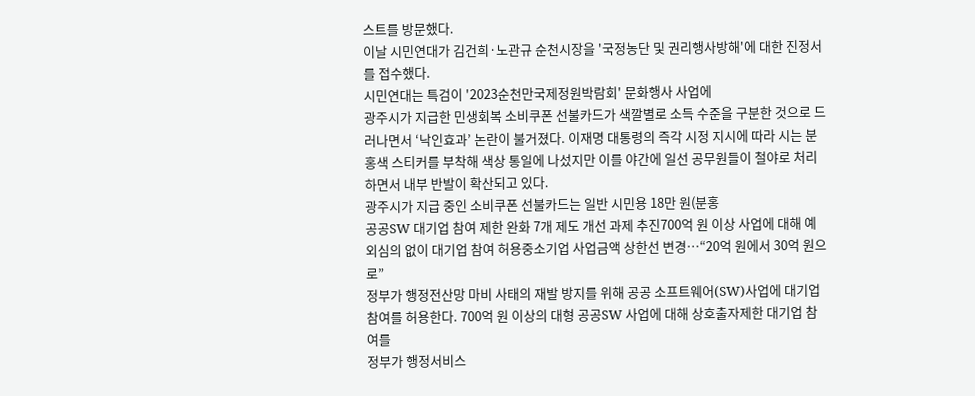스트를 방문했다.
이날 시민연대가 김건희·노관규 순천시장을 '국정농단 및 권리행사방해'에 대한 진정서를 접수했다.
시민연대는 특검이 '2023순천만국제정원박람회' 문화행사 사업에
광주시가 지급한 민생회복 소비쿠폰 선불카드가 색깔별로 소득 수준을 구분한 것으로 드러나면서 ‘낙인효과’ 논란이 불거졌다. 이재명 대통령의 즉각 시정 지시에 따라 시는 분홍색 스티커를 부착해 색상 통일에 나섰지만 이를 야간에 일선 공무원들이 철야로 처리하면서 내부 반발이 확산되고 있다.
광주시가 지급 중인 소비쿠폰 선불카드는 일반 시민용 18만 원(분홍
공공SW 대기업 참여 제한 완화 7개 제도 개선 과제 추진700억 원 이상 사업에 대해 예외심의 없이 대기업 참여 허용중소기업 사업금액 상한선 변경…“20억 원에서 30억 원으로”
정부가 행정전산망 마비 사태의 재발 방지를 위해 공공 소프트웨어(SW)사업에 대기업 참여를 허용한다. 700억 원 이상의 대형 공공SW 사업에 대해 상호출자제한 대기업 참여를
정부가 행정서비스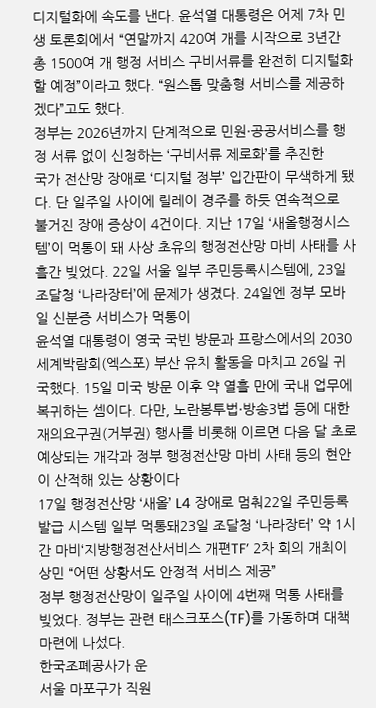디지털화에 속도를 낸다. 윤석열 대통령은 어제 7차 민생 토론회에서 “연말까지 420여 개를 시작으로 3년간 총 1500여 개 행정 서비스 구비서류를 완전히 디지털화할 예정”이라고 했다. “원스톱 맞춤형 서비스를 제공하겠다”고도 했다.
정부는 2026년까지 단계적으로 민원·공공서비스를 행정 서류 없이 신청하는 ‘구비서류 제로화’를 추진한
국가 전산망 장애로 ‘디지털 정부’ 입간판이 무색하게 됐다. 단 일주일 사이에 릴레이 경주를 하듯 연속적으로 불거진 장애 증상이 4건이다. 지난 17일 ‘새올행정시스템’이 먹통이 돼 사상 초유의 행정전산망 마비 사태를 사흘간 빚었다. 22일 서울 일부 주민등록시스템에, 23일 조달청 ‘나라장터’에 문제가 생겼다. 24일엔 정부 모바일 신분증 서비스가 먹통이
윤석열 대통령이 영국 국빈 방문과 프랑스에서의 2030 세계박람회(엑스포) 부산 유치 활동을 마치고 26일 귀국했다. 15일 미국 방문 이후 약 열흘 만에 국내 업무에 복귀하는 셈이다. 다만, 노란봉투법·방송3법 등에 대한 재의요구권(거부권) 행사를 비롯해 이르면 다음 달 초로 예상되는 개각과 정부 행정전산망 마비 사태 등의 현안이 산적해 있는 상황이다
17일 행정전산망 ‘새올’ L4 장애로 멈춰22일 주민등록발급 시스템 일부 먹통돼23일 조달청 ‘나라장터’ 약 1시간 마비‘지방행정전산서비스 개편TF’ 2차 회의 개최이상민 “어떤 상황서도 안정적 서비스 제공”
정부 행정전산망이 일주일 사이에 4번째 먹통 사태를 빚었다. 정부는 관련 태스크포스(TF)를 가동하며 대책 마련에 나섰다.
한국조폐공사가 운
서울 마포구가 직원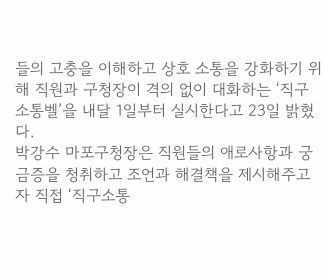들의 고충을 이해하고 상호 소통을 강화하기 위해 직원과 구청장이 격의 없이 대화하는 ‘직구소통벨’을 내달 1일부터 실시한다고 23일 밝혔다.
박강수 마포구청장은 직원들의 애로사항과 궁금증을 청취하고 조언과 해결책을 제시해주고자 직접 ‘직구소통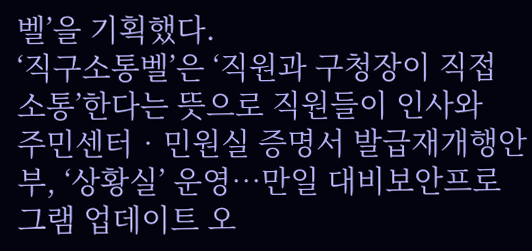벨’을 기획했다.
‘직구소통벨’은 ‘직원과 구청장이 직접 소통’한다는 뜻으로 직원들이 인사와
주민센터‧민원실 증명서 발급재개행안부, ‘상황실’ 운영…만일 대비보안프로그램 업데이트 오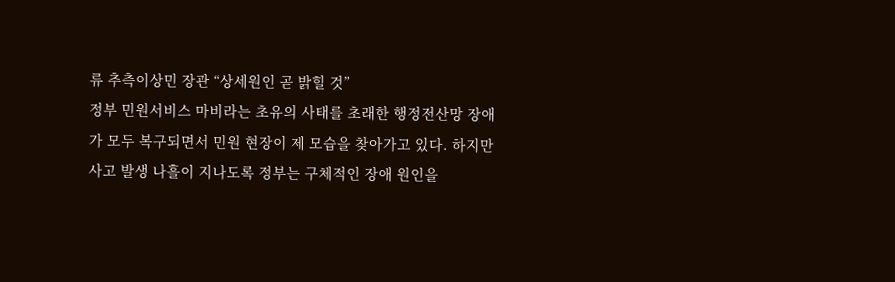류 추측이상민 장관 “상세원인 곧 밝힐 것”
정부 민원서비스 마비라는 초유의 사태를 초래한 행정전산망 장애가 모두 복구되면서 민원 현장이 제 모습을 찾아가고 있다. 하지만 사고 발생 나흘이 지나도록 정부는 구체적인 장애 원인을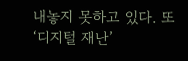내놓지 못하고 있다. 또 ‘디지털 재난’